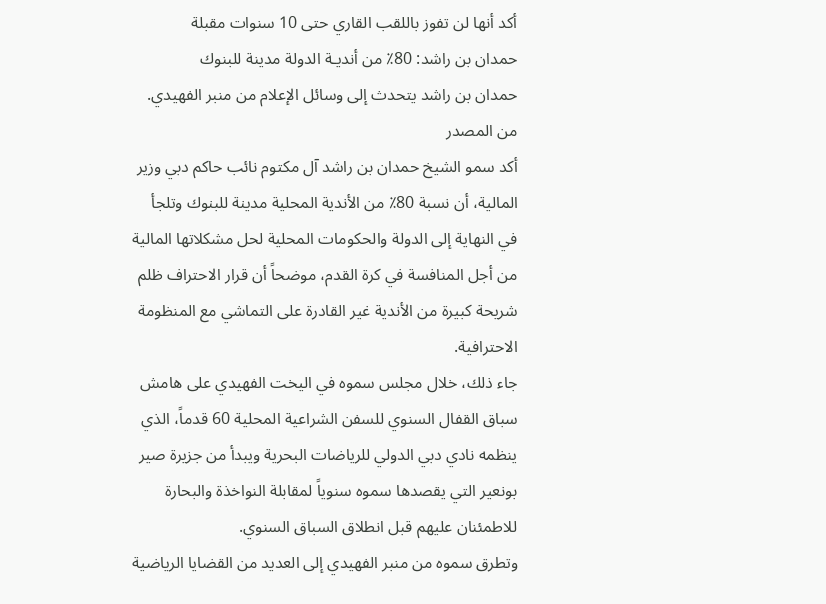أكد أنها لن تفوز باللقب القاري حتى 10 سنوات مقبلة
حمدان بن راشد: 80٪ من أنديـة الدولة مدينة للبنوك
حمدان بن راشد يتحدث إلى وسائل الإعلام من منبر الفهيدي. من المصدر
أكد سمو الشيخ حمدان بن راشد آل مكتوم نائب حاكم دبي وزير المالية، أن نسبة 80٪ من الأندية المحلية مدينة للبنوك وتلجأ في النهاية إلى الدولة والحكومات المحلية لحل مشكلاتها المالية من أجل المنافسة في كرة القدم، موضحاً أن قرار الاحتراف ظلم شريحة كبيرة من الأندية غير القادرة على التماشي مع المنظومة الاحترافية.
جاء ذلك، خلال مجلس سموه في اليخت الفهيدي على هامش سباق القفال السنوي للسفن الشراعية المحلية 60 قدماً، الذي ينظمه نادي دبي الدولي للرياضات البحرية ويبدأ من جزيرة صير بونعير التي يقصدها سموه سنوياً لمقابلة النواخذة والبحارة للاطمئنان عليهم قبل انطلاق السباق السنوي.
وتطرق سموه من منبر الفهيدي إلى العديد من القضايا الرياضية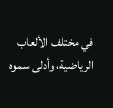في مختلف الألعاب الرياضية، وأدلى سموه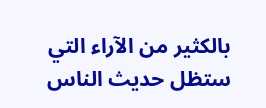بالكثير من الآراء التي ستظل حديث الناس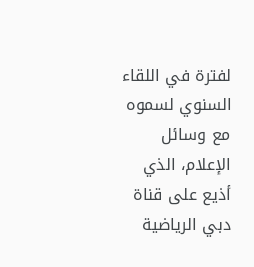لفترة في اللقاء السنوي لسموه مع وسائل الإعلام، الذي أذيع على قناة دبي الرياضية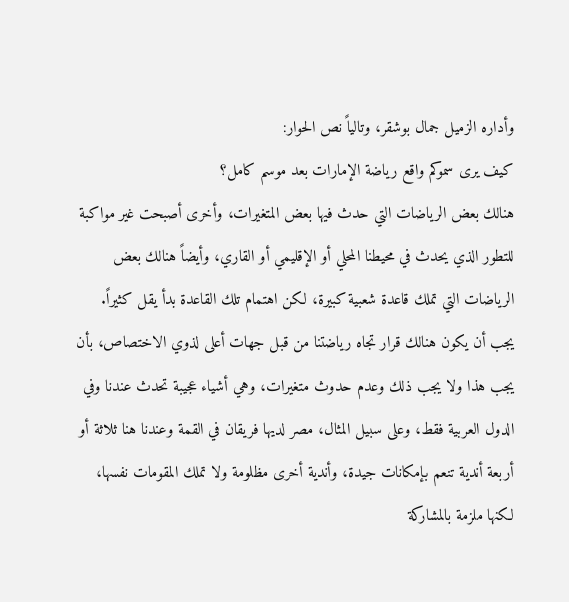وأداره الزميل جمال بوشقر، وتالياً نص الحوار:
كيف يرى سموكم واقع رياضة الإمارات بعد موسم كامل؟
هنالك بعض الرياضات التي حدث فيها بعض المتغيرات، وأخرى أصبحت غير مواكبة للتطور الذي يحدث في محيطنا المحلي أو الإقليمي أو القاري، وأيضاً هنالك بعض الرياضات التي تملك قاعدة شعبية كبيرة، لكن اهتمام تلك القاعدة بدأ يقل كثيراً.
يجب أن يكون هنالك قرار تجاه رياضتنا من قبل جهات أعلى لذوي الاختصاص، بأن يجب هذا ولا يجب ذلك وعدم حدوث متغيرات، وهي أشياء عجيبة تحدث عندنا وفي الدول العربية فقط، وعلى سبيل المثال، مصر لديها فريقان في القمة وعندنا هنا ثلاثة أو أربعة أندية تنعم بإمكانات جيدة، وأندية أخرى مظلومة ولا تملك المقومات نفسها، لكنها ملزمة بالمشاركة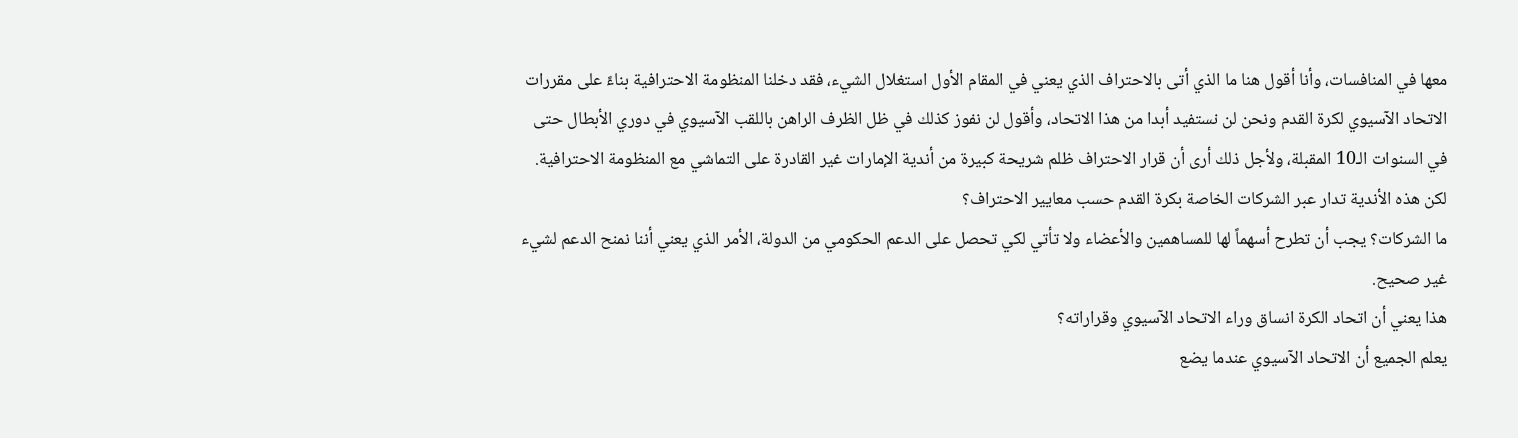معها في المنافسات، وأنا أقول هنا ما الذي أتى بالاحتراف الذي يعني في المقام الأول استغلال الشيء، فقد دخلنا المنظومة الاحترافية بناءً على مقررات الاتحاد الآسيوي لكرة القدم ونحن لن نستفيد أبدا من هذا الاتحاد، وأقول لن نفوز كذلك في ظل الظرف الراهن باللقب الآسيوي في دوري الأبطال حتى في السنوات الـ10 المقبلة، ولأجل ذلك أرى أن قرار الاحتراف ظلم شريحة كبيرة من أندية الإمارات غير القادرة على التماشي مع المنظومة الاحترافية.
لكن هذه الأندية تدار عبر الشركات الخاصة بكرة القدم حسب معايير الاحتراف؟
ما الشركات؟ يجب أن تطرح أسهماً لها للمساهمين والأعضاء ولا تأتي لكي تحصل على الدعم الحكومي من الدولة، الأمر الذي يعني أننا نمنح الدعم لشيء غير صحيح.
هذا يعني أن اتحاد الكرة انساق وراء الاتحاد الآسيوي وقراراته؟
يعلم الجميع أن الاتحاد الآسيوي عندما يضع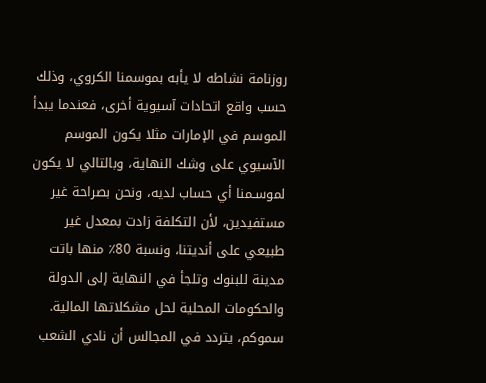روزنامة نشاطه لا يأبه بموسمنا الكروي، وذلك حسب واقع اتحادات آسيوية أخرى، فعندما يبدأ الموسم في الإمارات مثلا يكون الموسم الآسيوي على وشك النهاية، وبالتالي لا يكون لموسـمنا أي حساب لديه، ونحن بصراحة غير مستفيدين، لأن التكلفة زادت بمعدل غير طبيعي على أنديتنا، ونسبة 80٪ منها باتت مدينة للبنوك وتلجأ في النهاية إلى الدولة والحكومات المحلية لحل مشكلاتها المالية.
سموكم، يتردد في المجالس أن نادي الشعب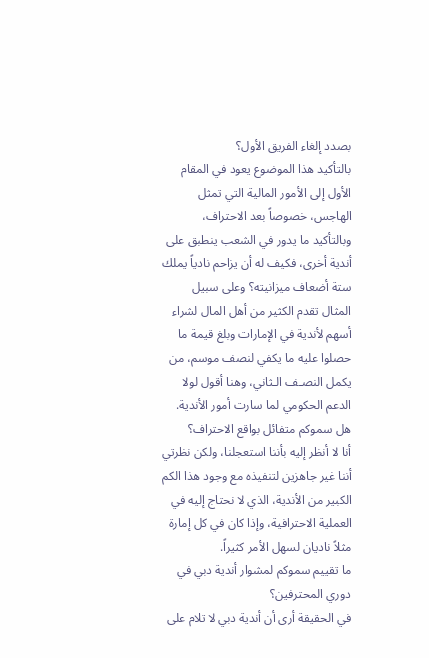بصدد إلغاء الفريق الأول؟
بالتأكيد هذا الموضوع يعود في المقام الأول إلى الأمور المالية التي تمثل الهاجس، خصوصاً بعد الاحتراف، وبالتأكيد ما يدور في الشعب ينطبق على أندية أخرى، فكيف له أن يزاحم نادياً يملك ستة أضعاف ميزانيته؟ وعلى سبيل المثال تقدم الكثير من أهل المال لشراء أسهم لأندية في الإمارات وبلغ قيمة ما حصلوا عليه ما يكفي لنصف موسم، من يكمل النصـف الـثاني، وهنا أقول لولا الدعم الحكومي لما سارت أمور الأندية.
هل سموكم متفائل بواقع الاحتراف؟
أنا لا أنظر إليه بأننا استعجلنا، ولكن نظرتي أننا غير جاهزين لتنفيذه مع وجود هذا الكم الكبير من الأندية، الذي لا نحتاج إليه في العملية الاحترافية، وإذا كان في كل إمارة مثلاً ناديان لسهل الأمر كثيراً.
ما تقييم سموكم لمشوار أندية دبي في دوري المحترفين؟
في الحقيقة أرى أن أندية دبي لا تلام على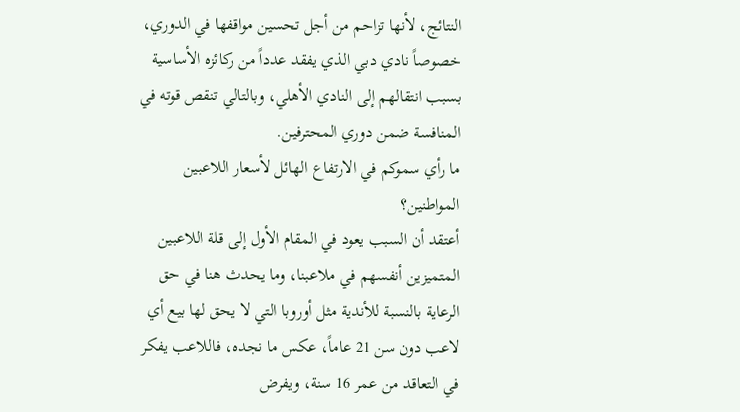النتائج، لأنها تزاحم من أجل تحسين مواقفها في الدوري، خصوصاً نادي دبي الذي يفقد عدداً من ركائزه الأساسية بسبب انتقالهم إلى النادي الأهلي، وبالتالي تنقص قوته في المنافسة ضمن دوري المحترفين.
ما رأي سموكم في الارتفاع الهائل لأسعار اللاعبين المواطنين؟
أعتقد أن السبب يعود في المقام الأول إلى قلة اللاعبين المتميزين أنفسهم في ملاعبنا، وما يحدث هنا في حق الرعاية بالنسبة للأندية مثل أوروبا التي لا يحق لها بيع أي لاعب دون سن 21 عاماً، عكس ما نجده، فاللاعب يفكر في التعاقد من عمر 16 سنة، ويفرض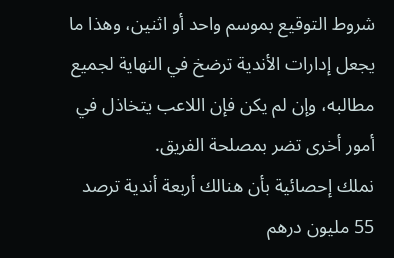شروط التوقيع بموسم واحد أو اثنين، وهذا ما يجعل إدارات الأندية ترضخ في النهاية لجميع مطالبه، وإن لم يكن فإن اللاعب يتخاذل في أمور أخرى تضر بمصلحة الفريق.
نملك إحصائية بأن هنالك أربعة أندية ترصد 55 مليون درهم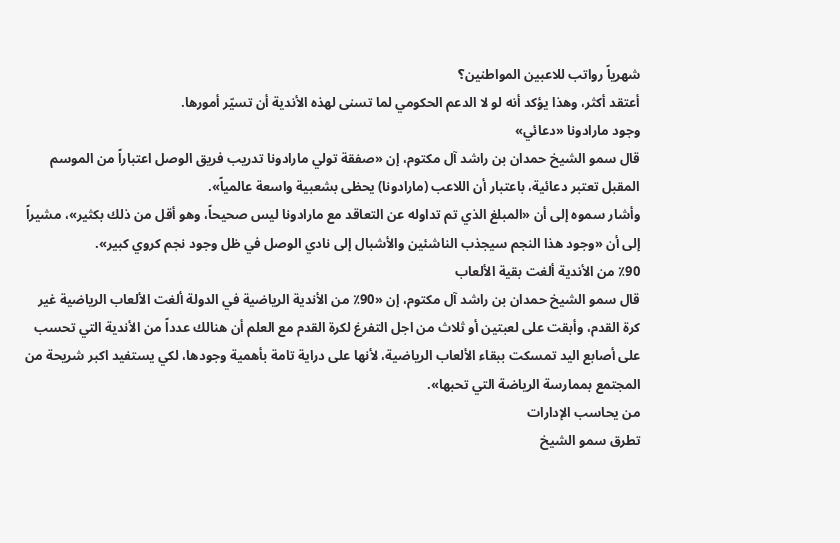شهرياً رواتب للاعبين المواطنين؟
أعتقد أكثر، وهذا يؤكد أنه لو لا الدعم الحكومي لما تسنى لهذه الأندية أن تسيّر أمورها.
وجود مارادونا «دعائي»
قال سمو الشيخ حمدان بن راشد آل مكتوم، إن «صفقة تولي مارادونا تدريب فريق الوصل اعتباراً من الموسم المقبل تعتبر دعائية، باعتبار أن اللاعب (مارادونا) يحظى بشعبية واسعة عالمياً».
وأشار سموه إلى أن «المبلغ الذي تم تداوله عن التعاقد مع مارادونا ليس صحيحاً، وهو أقل من ذلك بكثير»، مشيراً إلى أن «وجود هذا النجم سيجذب الناشئين والأشبال إلى نادي الوصل في ظل وجود نجم كروي كبير».
٪90 من الأندية ألغت بقية الألعاب
قال سمو الشيخ حمدان بن راشد آل مكتوم، إن «90٪ من الأندية الرياضية في الدولة ألغت الألعاب الرياضية غير كرة القدم، وأبقت على لعبتين أو ثلاث من اجل التفرغ لكرة القدم مع العلم أن هنالك عدداً من الأندية التي تحسب على أصابع اليد تمسكت ببقاء الألعاب الرياضية، لأنها على دراية تامة بأهمية وجودها، لكي يستفيد اكبر شريحة من المجتمع بممارسة الرياضة التي تحبها».
من يحاسب الإدارات
تطرق سمو الشيخ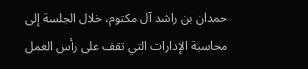حمدان بن راشد آل مكتوم، خلال الجلسة إلى محاسبة الإدارات التي تقف على رأس العمل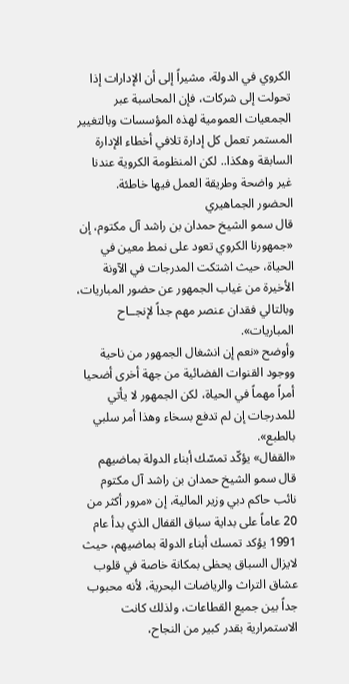الكروي في الدولة، مشيراً إلى أن الإدارات إذا تحولت إلى شركات، فإن المحاسبة عبر الجمعيات العمومية لهذه المؤسسات وبالتغيير المستمر تعمل كل إدارة تلافي أخطاء الإدارة السابقة وهكذا.. لكن المنظومة الكروية عندنا غير واضحة وطريقة العمل فيها خاطئة.
الحضور الجماهيري
قال سمو الشيخ حمدان بن راشد آل مكتوم، إن «جمهورنا الكروي تعود على نمط معين في الحياة، حيث اشتكت المدرجات في الآونة الأخيرة من غياب الجمهور عن حضور المباريات، وبالتالي فقدان عنصر مهم جداً لإنجــاح المباريات».
وأوضح «نعم إن انشغال الجمهور من ناحية ووجود القنوات الفضائية من جهة أخرى أضحيا أمراً مهماً في الحياة، لكن الجمهور لا يأتي للمدرجات إن لم تدفع بسخاء وهذا أمر سلبي بالطبع».
«القفال» يؤكّد تمسّك أبناء الدولة بماضيهم
قال سمو الشيخ حمدان بن راشد آل مكتوم نائب حاكم دبي وزير المالية، إن «مرور أكثر من 20 عاماً على بداية سباق القفال الذي بدأ عام 1991 يؤكد تمسك أبناء الدولة بماضيهم، حيث لايزال السباق يحظى بمكانة خاصة في قلوب عشاق التراث والرياضات البحرية، لأنه محبوب جداً بين جميع القطاعات، ولذلك كانت الاستمرارية بقدر كبير من النجاح،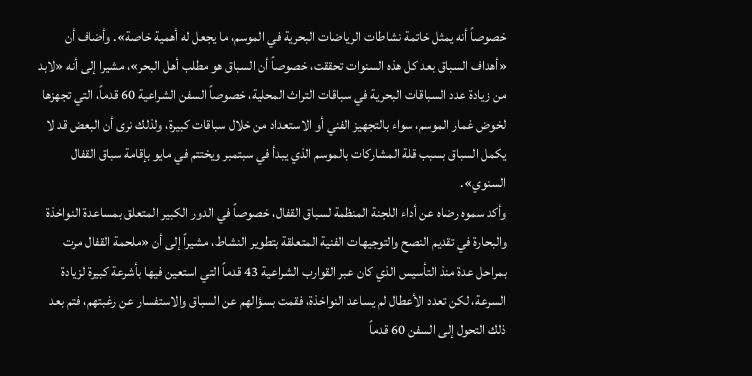خصوصاً أنه يمثل خاتمة نشاطات الرياضات البحرية في الموسم، ما يجعل له أهمية خاصة». وأضاف أن «أهداف السباق بعد كل هذه السنوات تحققت، خصوصاً أن السباق هو مطلب أهل البحر»، مشيرا إلى أنه «لابد من زيادة عدد السباقات البحرية في سباقات التراث المحلية، خصوصاً السفن الشراعية 60 قدماً، التي تجهزها لخوض غمار الموسم، سواء بالتجهيز الفني أو الاستعداد من خلال سباقات كبيرة، ولذلك نرى أن البعض قد لا يكمل السباق بسبب قلة المشاركات بالموسم الذي يبدأ في سبتمبر ويختتم في مايو بإقامة سباق القفال السنوي».
وأكد سموه رضاه عن أداء اللجنة المنظمة لسباق القفال، خصوصاً في الدور الكبير المتعلق بمساعدة النواخذة والبحارة في تقديم النصح والتوجيهات الفنية المتعلقة بتطوير النشاط، مشيراً إلى أن «ملحمة القفال مرت بمراحل عدة منذ التأسيس الذي كان عبر القوارب الشراعية 43 قدماً التي استعين فيها بأشرعة كبيرة لزيادة السرعة، لكن تعدد الأعطال لم يساعد النواخذة، فقمت بسؤالهم عن السباق والاستفسار عن رغبتهم، فتم بعد ذلك التحول إلى السفن 60 قدماً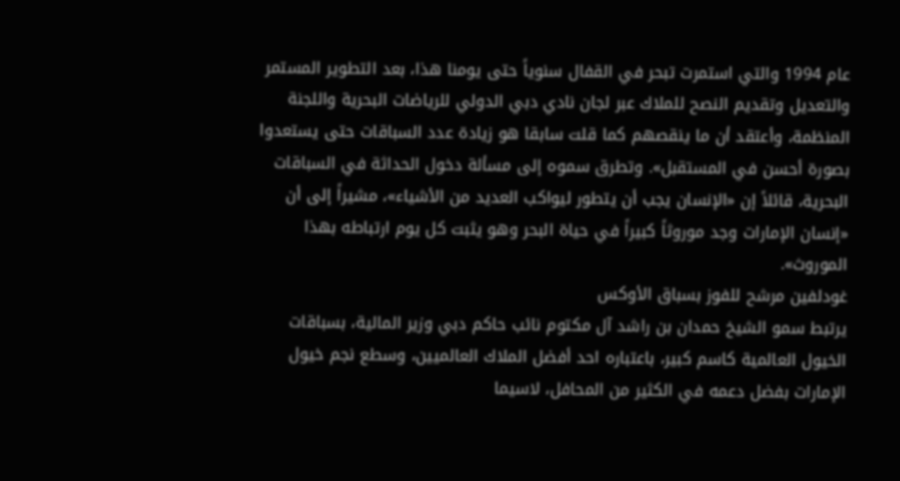عام 1994 والتي استمرت تبحر في القفال سنوياً حتى يومنا هذا، بعد التطوير المستمر والتعديل وتقديم النصح للملاك عبر لجان نادي دبي الدولي للرياضات البحرية واللجنة المنظمة، وأعتقد أن ما ينقصهم كما قلت سابقا هو زيادة عدد السباقات حتى يستعدوا بصورة أحسن في المستقبل». وتطرق سموه إلى مسألة دخول الحداثة في السباقات البحرية، قائلاً إن «الإنسان يجب أن يتطور ليواكب العديد من الأشياء»، مشيراً إلى أن «إنسان الإمارات وجد موروثاً كبيراً في حياة البحر وهو يثبت كل يوم ارتباطه بهذا الموروث».
غودلفين مرشح للفوز بسباق الأوكس
يرتبط سمو الشيخ حمدان بن راشد آل مكتوم نائب حاكم دبي وزير المالية، بسباقات الخيول العالمية كاسم كبير، باعتباره احد أفضل الملاك العالميين، وسطع نجم خيول الإمارات بفضل دعمه في الكثير من المحافل، لاسيما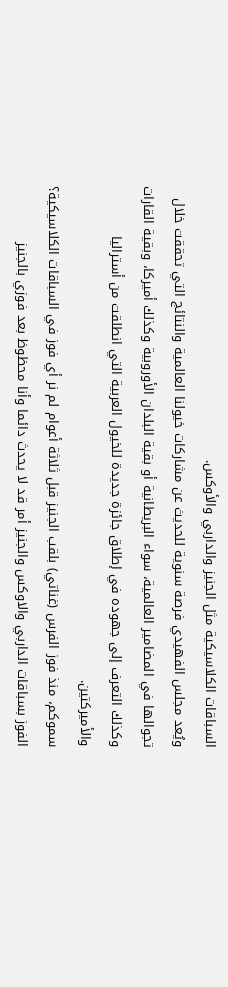السباقات الكلاسيكية مثل الجنيز والداربي والأوكس.
ويُعد مجلس الفهيدي فرصة سنوية للحديث عن مشاركات خيولنا العالمية والنتائج التي تحققت خلال تجوالها في المضامير العالمية، سواء البريطانية أو بقية البلدان الأوروبية وكذلك أميركا، وبقية القارات وكذلك التعرف إلى جهوده في إطلاق جائزة جديدة للخيول العربية التي انطلقت من أستراليا والأميركتين.
سموكم، منذ فوز الفرس (غناتي) بلقب الجنيز قبل ثلاثة أعوام لم نر أي فوز في السباقات الكلاسيكية؟
الفوز بسباقات الداربي والاوكس والجنيز أمر قد لا يحدث دائما وأنا محظوظ بعد فوزي بالجنيز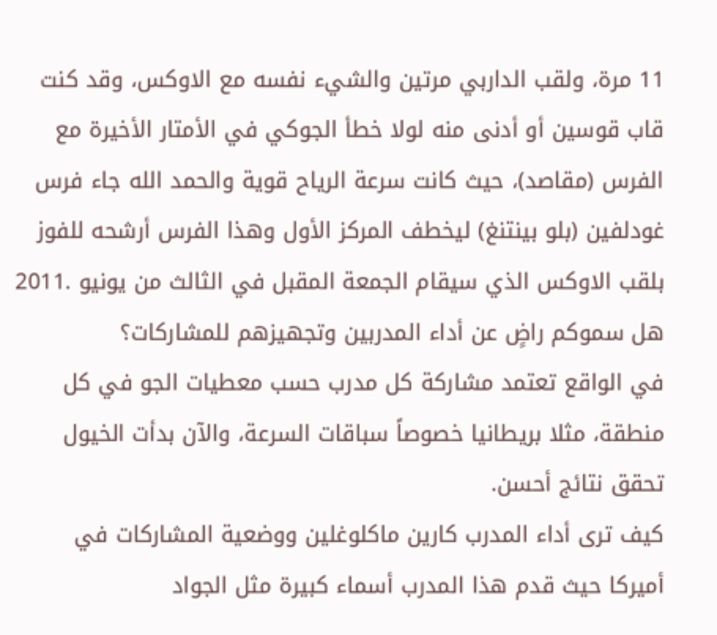11 مرة، ولقب الداربي مرتين والشيء نفسه مع الاوكس، وقد كنت قاب قوسين أو أدنى منه لولا خطأ الجوكي في الأمتار الأخيرة مع الفرس (مقاصد)، حيث كانت سرعة الرياح قوية والحمد الله جاء فرس غودلفين (بلو بينتنغ) ليخطف المركز الأول وهذا الفرس أرشحه للفوز بلقب الاوكس الذي سيقام الجمعة المقبل في الثالث من يونيو .2011
هل سموكم راضٍ عن أداء المدربين وتجهيزهم للمشاركات؟
في الواقع تعتمد مشاركة كل مدرب حسب معطيات الجو في كل منطقة، مثلا بريطانيا خصوصاً سباقات السرعة، والآن بدأت الخيول تحقق نتائج أحسن.
كيف ترى أداء المدرب كارين ماكلوغلين ووضعية المشاركات في أميركا حيث قدم هذا المدرب أسماء كبيرة مثل الجواد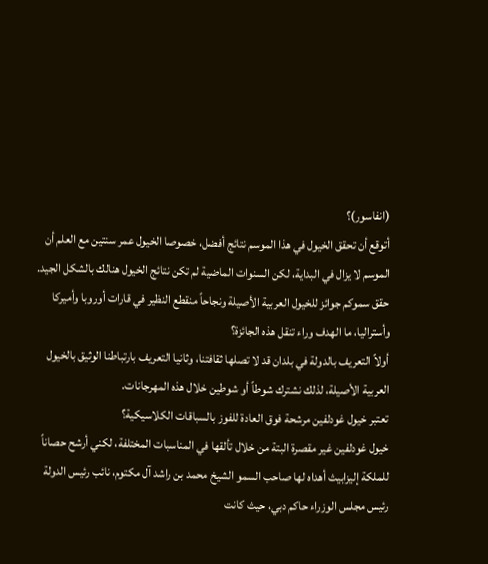(انفاسور)؟
أتوقع أن تحقق الخيول في هذا الموسم نتائج أفضل، خصوصا الخيول عمر سنتين مع العلم أن الموسم لا يزال في البداية، لكن السنوات الماضية لم تكن نتائج الخيول هنالك بالشكل الجيد.
حقق سموكم جوائز للخيول العربية الأصيلة ونجاحاً منقطع النظير في قارات أوروبا وأميركا وأستراليا، ما الهدف وراء تنقل هذه الجائزة؟
أولاً التعريف بالدولة في بلدان قد لا تصلها ثقافتنا، وثانيا التعريف بارتباطنا الوثيق بالخيول العربية الأصيلة، لذلك نشترك شوطاً أو شوطين خلال هذه المهرجانات.
تعتبر خيول غودلفين مرشحة فوق العادة للفوز بالسباقات الكلاسيكية؟
خيول غودلفين غير مقصرة البتة من خلال تألقها في المناسبات المختلفة، لكني أرشح حصاناً للملكة إليزابيث أهداه لها صاحب السمو الشيخ محمد بن راشد آل مكتوم، نائب رئيس الدولة رئيس مجلس الوزراء حاكم دبي، حيث كانت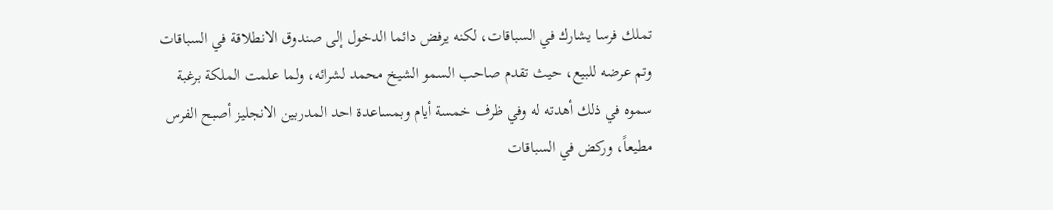تملك فرسا يشارك في السباقات، لكنه يرفض دائما الدخول إلى صندوق الانطلاقة في السباقات وتم عرضه للبيع، حيث تقدم صاحب السمو الشيخ محمد لشرائه، ولما علمت الملكة برغبة سموه في ذلك أهدته له وفي ظرف خمسة أيام وبمساعدة احد المدربين الانجليز أصبح الفرس مطيعاً، وركض في السباقات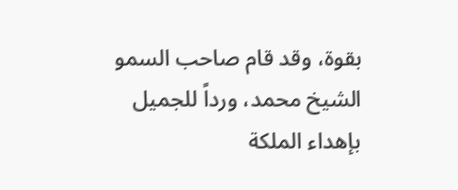بقوة، وقد قام صاحب السمو الشيخ محمد، ورداً للجميل بإهداء الملكة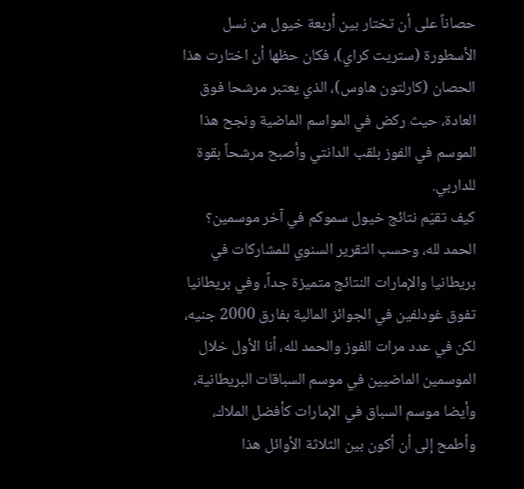حصاناً على أن تختار بين أربعة خيول من نسل الأسطورة (ستريت كراي)، فكان حظها أن اختارت هذا الحصان (كارلتون هاوس)، الذي يعتبر مرشحا فوق العادة، حيث ركض في المواسم الماضية ونجح هذا الموسم في الفوز بلقب الدانتي وأصبح مرشحاً بقوة للداربي.
كيف تقيّم نتائج خيول سموكم في آخر موسمين؟
الحمد لله، وحسب التقرير السنوي للمشاركات في بريطانيا والإمارات النتائج متميزة جداً، وفي بريطانيا تفوق غودلفين في الجوائز المالية بفارق 2000 جنيه، لكن في عدد مرات الفوز والحمد لله، أنا الأول خلال الموسمين الماضيين في موسم السباقات البريطانية، وأيضا موسم السباق في الإمارات كأفضل الملاك، وأطمح إلى أن أكون بين الثلاثة الأوائل هذا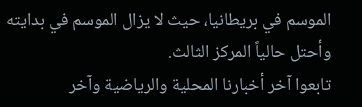الموسم في بريطانيا، حيث لا يزال الموسم في بدايته وأحتل حالياً المركز الثالث.
تابعوا آخر أخبارنا المحلية والرياضية وآخر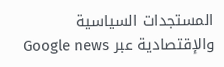المستجدات السياسية والإقتصادية عبر Google news